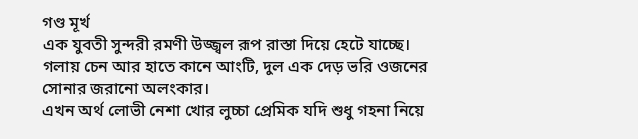গণ্ড মূর্খ
এক যুবতী সুন্দরী রমণী উজ্জ্বল রূপ রাস্তা দিয়ে হেটে যাচ্ছে।
গলায় চেন আর হাতে কানে আংটি, দুল এক দেড় ভরি ওজনের সোনার জরানো অলংকার।
এখন অর্থ লোভী নেশা খোর লুচ্চা প্রেমিক যদি শুধু গহনা নিয়ে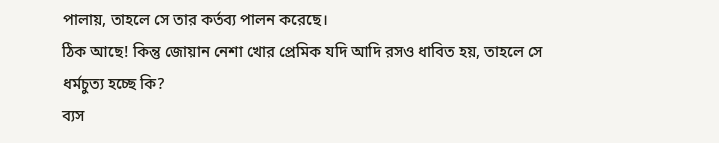পালায়, তাহলে সে তার কর্তব্য পালন করেছে।
ঠিক আছে! কিন্তু জোয়ান নেশা খোর প্রেমিক যদি আদি রসও ধাবিত হয়, তাহলে সে ধর্মচুত্য হচ্ছে কি?
ব্যস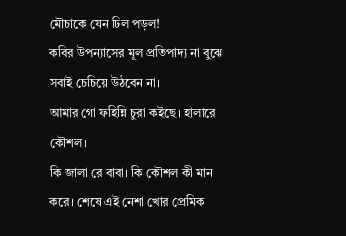মৌচাকে যেন ঢিল পড়ল!
কবির উপন্যাসের মূল প্রতিপাদ্য না বুঝে সবাই চেচিয়ে উঠবেন না।
আমার গো ফহিন্নি চুরা কইছে। হালারে কৌশল।
কি জালা রে বাবা। কি কৌশল কী মান করে। শেষে এই নেশা খোর প্রেমিক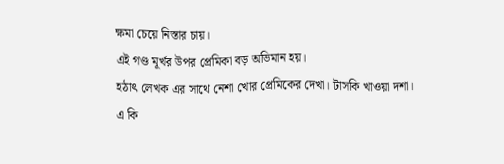ক্ষমা চেয়ে নিস্তার চায়।
এই গণ্ড মূর্খর উপর প্রেমিকা বড় অভিমান হয়।
হঠাৎ লেখক এর সাথে নেশা খোর প্রেমিকের দেখা। টাসকি খাওয়া দশা।
এ কি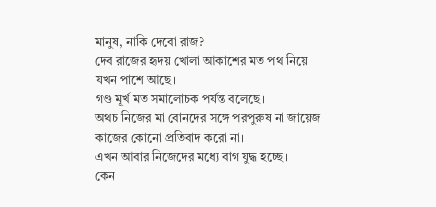মানুষ, নাকি দেবো রাজ?
দেব রাজের হৃদয় খোলা আকাশের মত পথ নিয়ে যখন পাশে আছে।
গণ্ড মূর্খ মত সমালোচক পর্যন্ত বলেছে।
অথচ নিজের মা বোনদের সঙ্গে পরপুরুষ না জায়েজ কাজের কোনো প্রতিবাদ করো না।
এখন আবার নিজেদের মধ্যে বাগ যুদ্ধ হচ্ছে।
কেন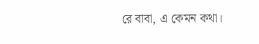রে বাবা, এ কেমন কথা।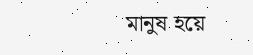মানুষ হয়ে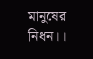মানুষের নিধন।।